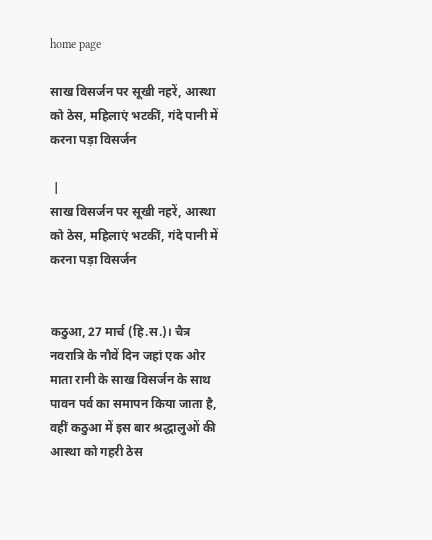home page

साख विसर्जन पर सूखी नहरें, आस्था को ठेस, महिलाएं भटकीं, गंदे पानी में करना पड़ा विसर्जन

 |
साख विसर्जन पर सूखी नहरें, आस्था को ठेस, महिलाएं भटकीं, गंदे पानी में करना पड़ा विसर्जन


कठुआ, 27 मार्च (हि.स.)। चैत्र नवरात्रि के नौवें दिन जहां एक ओर माता रानी के साख विसर्जन के साथ पावन पर्व का समापन किया जाता है, वहीं कठुआ में इस बार श्रद्धालुओं की आस्था को गहरी ठेस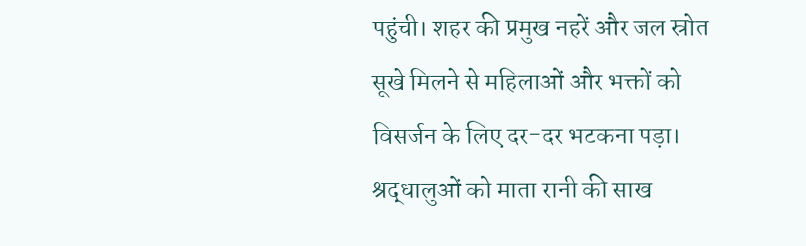पहुंची। शहर की प्रमुख नहरें और जल स्रोत सूखे मिलने से महिलाओं और भक्तों को विसर्जन के लिए दर-दर भटकना पड़ा। श्रद्धालुओं को माता रानी की साख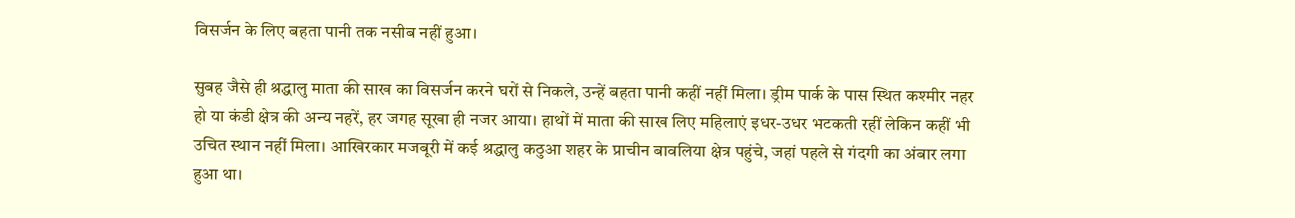विसर्जन के लिए बहता पानी तक नसीब नहीं हुआ।

सुबह जैसे ही श्रद्धालु माता की साख का विसर्जन करने घरों से निकले, उन्हें बहता पानी कहीं नहीं मिला। ड्रीम पार्क के पास स्थित कश्मीर नहर हो या कंडी क्षेत्र की अन्य नहरें, हर जगह सूखा ही नजर आया। हाथों में माता की साख लिए महिलाएं इधर-उधर भटकती रहीं लेकिन कहीं भी उचित स्थान नहीं मिला। आखिरकार मजबूरी में कई श्रद्धालु कठुआ शहर के प्राचीन बावलिया क्षेत्र पहुंचे, जहां पहले से गंदगी का अंबार लगा हुआ था।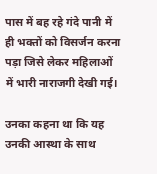पास में बह रहे गंदे पानी में ही भक्तों को विसर्जन करना पड़ा जिसे लेकर महिलाओं में भारी नाराजगी देखी गई।

उनका कहना था कि यह उनकी आस्था के साथ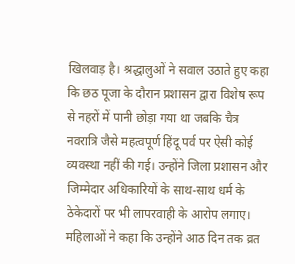खिलवाड़ है। श्रद्धालुओं ने सवाल उठाते हुए कहा कि छठ पूजा के दौरान प्रशासन द्वारा विशेष रूप से नहरों में पानी छोड़ा गया था जबकि चैत्र नवरात्रि जैसे महत्वपूर्ण हिंदू पर्व पर ऐसी कोई व्यवस्था नहीं की गई। उन्होंने जिला प्रशासन और जिम्मेदार अधिकारियों के साथ-साथ धर्म के ठेकेदारों पर भी लापरवाही के आरोप लगाए। महिलाओं ने कहा कि उन्होंने आठ दिन तक व्रत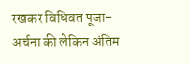रखकर विधिवत पूजा-अर्चना की लेकिन अंतिम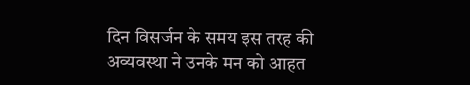दिन विसर्जन के समय इस तरह की अव्यवस्था ने उनके मन को आहत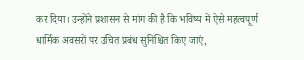कर दिया। उन्होंने प्रशासन से मांग की है कि भविष्य में ऐसे महत्वपूर्ण धार्मिक अवसरों पर उचित प्रबंध सुनिश्चित किए जाएं,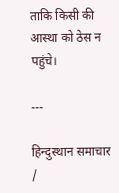ताकि किसी की आस्था को ठेस न पहुंचे।

---

हिन्दुस्थान समाचार /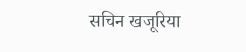सचिन खजूरिया